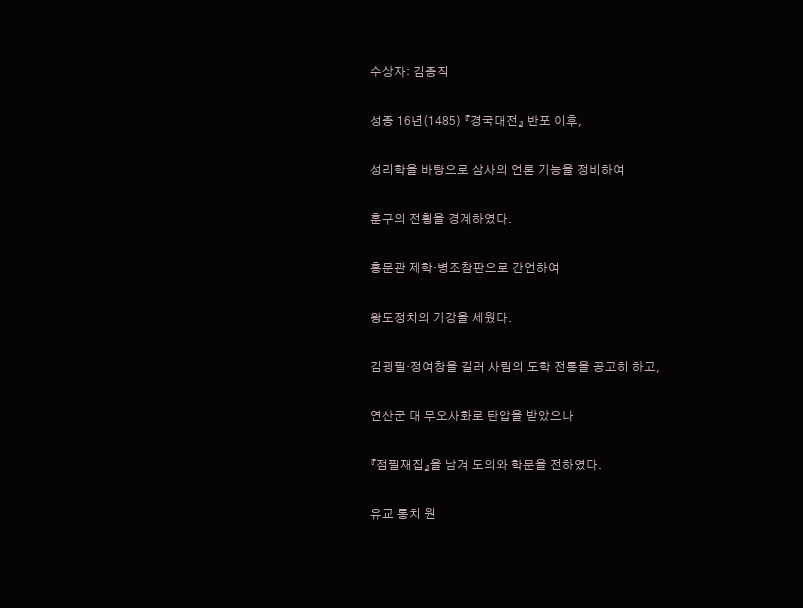수상자: 김종직

성종 16년(1485) 『경국대전』 반포 이후,

성리학을 바탕으로 삼사의 언론 기능을 정비하여

훈구의 전횡을 경계하였다.

홍문관 제학·병조참판으로 간언하여

왕도정치의 기강을 세웠다.

김굉필·정여창을 길러 사림의 도학 전통을 공고히 하고,

연산군 대 무오사화로 탄압을 받았으나

『점필재집』을 남겨 도의와 학문을 전하였다.

유교 통치 원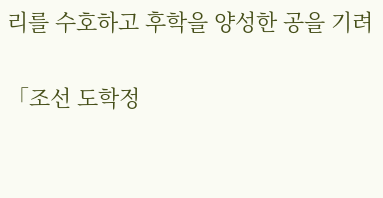리를 수호하고 후학을 양성한 공을 기려

「조선 도학정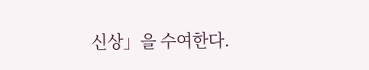신상」을 수여한다.